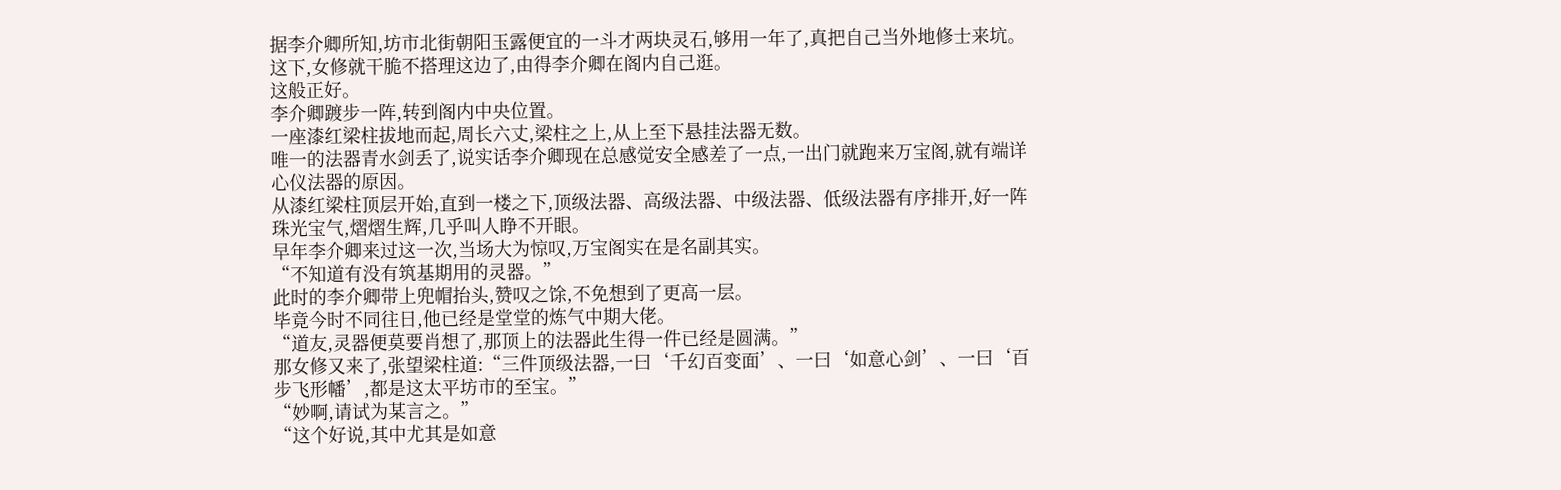据李介卿所知,坊市北街朝阳玉露便宜的一斗才两块灵石,够用一年了,真把自己当外地修士来坑。
这下,女修就干脆不搭理这边了,由得李介卿在阁内自己逛。
这般正好。
李介卿踱步一阵,转到阁内中央位置。
一座漆红梁柱拔地而起,周长六丈,梁柱之上,从上至下悬挂法器无数。
唯一的法器青水剑丢了,说实话李介卿现在总感觉安全感差了一点,一出门就跑来万宝阁,就有端详心仪法器的原因。
从漆红梁柱顶层开始,直到一楼之下,顶级法器、高级法器、中级法器、低级法器有序排开,好一阵珠光宝气,熠熠生辉,几乎叫人睁不开眼。
早年李介卿来过这一次,当场大为惊叹,万宝阁实在是名副其实。
“不知道有没有筑基期用的灵器。”
此时的李介卿带上兜帽抬头,赞叹之馀,不免想到了更高一层。
毕竟今时不同往日,他已经是堂堂的炼气中期大佬。
“道友,灵器便莫要肖想了,那顶上的法器此生得一件已经是圆满。”
那女修又来了,张望梁柱道:“三件顶级法器,一曰‘千幻百变面’、一曰‘如意心剑’、一曰‘百步飞形幡’,都是这太平坊市的至宝。”
“妙啊,请试为某言之。”
“这个好说,其中尤其是如意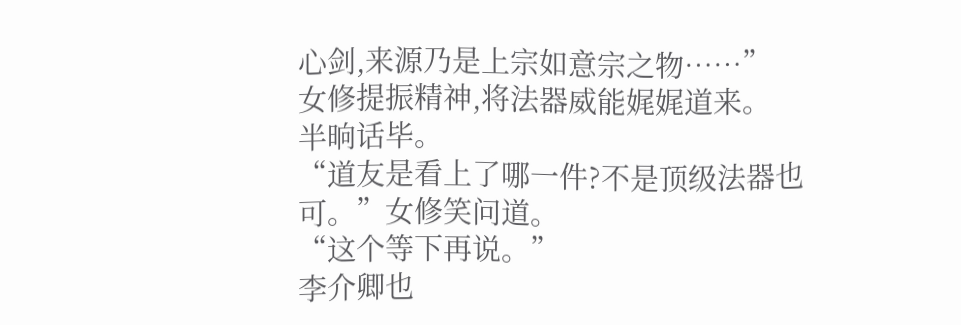心剑,来源乃是上宗如意宗之物……”
女修提振精神,将法器威能娓娓道来。
半晌话毕。
“道友是看上了哪一件?不是顶级法器也可。”女修笑问道。
“这个等下再说。”
李介卿也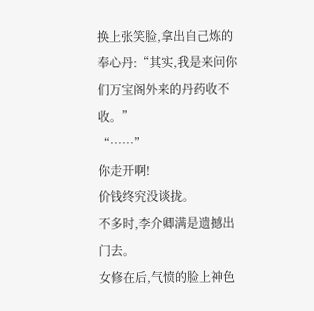换上张笑脸,拿出自己炼的奉心丹:“其实,我是来问你们万宝阁外来的丹药收不收。”
“……”
你走开啊!
价钱终究没谈拢。
不多时,李介卿满是遗撼出门去。
女修在后,气愤的脸上神色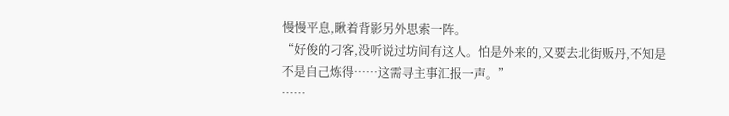慢慢平息,瞅着背影另外思索一阵。
“好俊的刁客,没听说过坊间有这人。怕是外来的,又要去北街贩丹,不知是不是自己炼得……这需寻主事汇报一声。”
……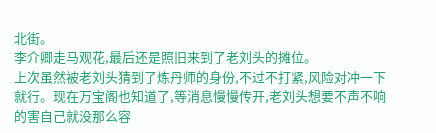北街。
李介卿走马观花,最后还是照旧来到了老刘头的摊位。
上次虽然被老刘头猜到了炼丹师的身份,不过不打紧,风险对冲一下就行。现在万宝阁也知道了,等消息慢慢传开,老刘头想要不声不响的害自己就没那么容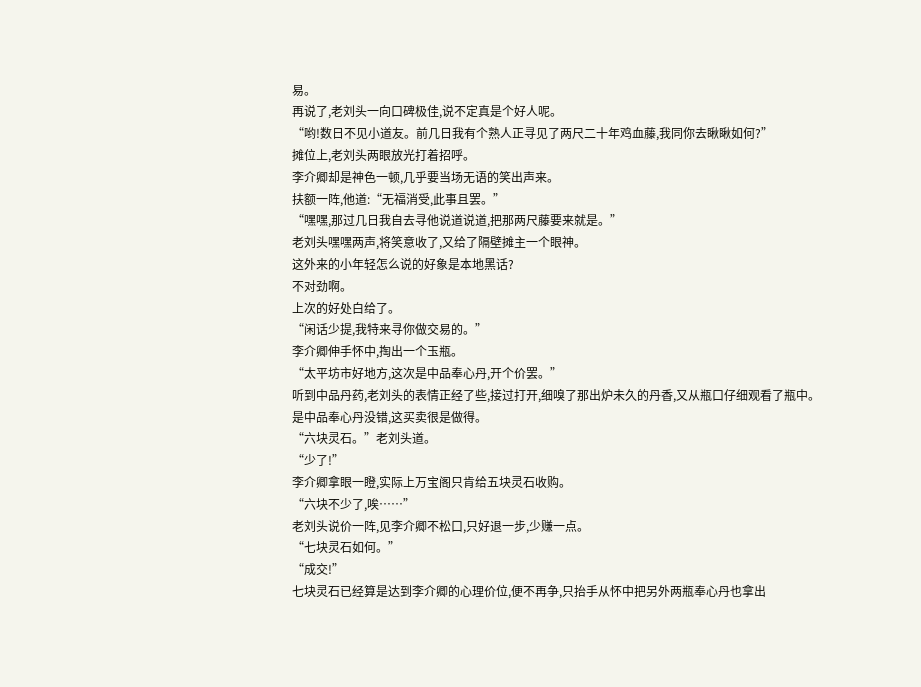易。
再说了,老刘头一向口碑极佳,说不定真是个好人呢。
“哟!数日不见小道友。前几日我有个熟人正寻见了两尺二十年鸡血藤,我同你去瞅瞅如何?”
摊位上,老刘头两眼放光打着招呼。
李介卿却是神色一顿,几乎要当场无语的笑出声来。
扶额一阵,他道:“无福消受,此事且罢。”
“嘿嘿,那过几日我自去寻他说道说道,把那两尺藤要来就是。”
老刘头嘿嘿两声,将笑意收了,又给了隔壁摊主一个眼神。
这外来的小年轻怎么说的好象是本地黑话?
不对劲啊。
上次的好处白给了。
“闲话少提,我特来寻你做交易的。”
李介卿伸手怀中,掏出一个玉瓶。
“太平坊市好地方,这次是中品奉心丹,开个价罢。”
听到中品丹药,老刘头的表情正经了些,接过打开,细嗅了那出炉未久的丹香,又从瓶口仔细观看了瓶中。
是中品奉心丹没错,这买卖很是做得。
“六块灵石。”老刘头道。
“少了!”
李介卿拿眼一瞪,实际上万宝阁只肯给五块灵石收购。
“六块不少了,唉……”
老刘头说价一阵,见李介卿不松口,只好退一步,少赚一点。
“七块灵石如何。”
“成交!”
七块灵石已经算是达到李介卿的心理价位,便不再争,只抬手从怀中把另外两瓶奉心丹也拿出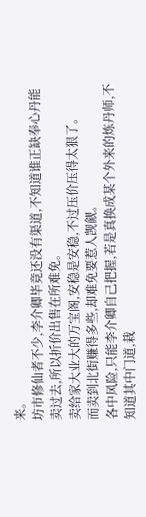来。
坊市修仙者不少,李介卿毕竟还没有渠道,不知道谁正缺奉心丹能卖过去,所以折价出售在所难免。
卖给家大业大的万宝阁,安稳是安稳,不过压价压得太狠了。
而卖到北街赚得多些,却难免要惹人觊觎。
各中风险,只能李介卿自己把握,若是真换成某个外来的炼丹师,不知道其中门道,栽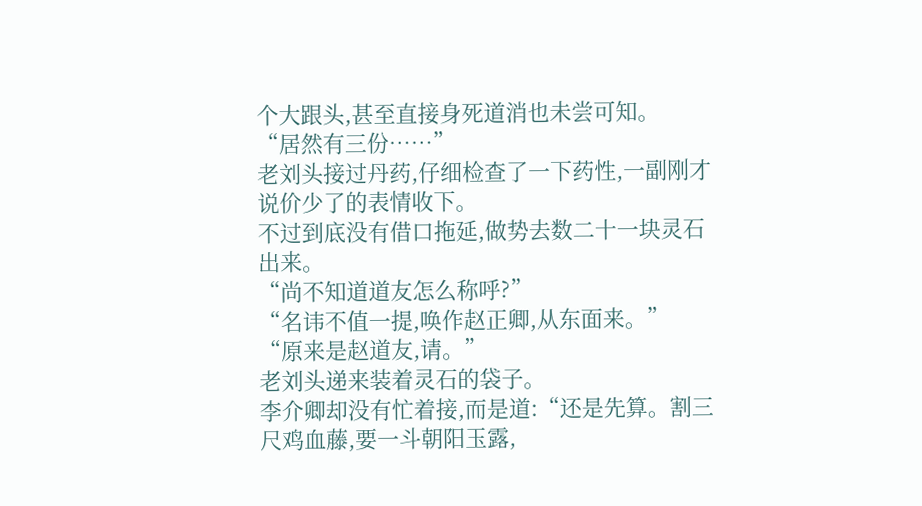个大跟头,甚至直接身死道消也未尝可知。
“居然有三份……”
老刘头接过丹药,仔细检查了一下药性,一副刚才说价少了的表情收下。
不过到底没有借口拖延,做势去数二十一块灵石出来。
“尚不知道道友怎么称呼?”
“名讳不值一提,唤作赵正卿,从东面来。”
“原来是赵道友,请。”
老刘头递来装着灵石的袋子。
李介卿却没有忙着接,而是道:“还是先算。割三尺鸡血藤,要一斗朝阳玉露,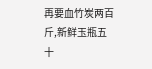再要血竹炭两百斤,新鲜玉瓶五十